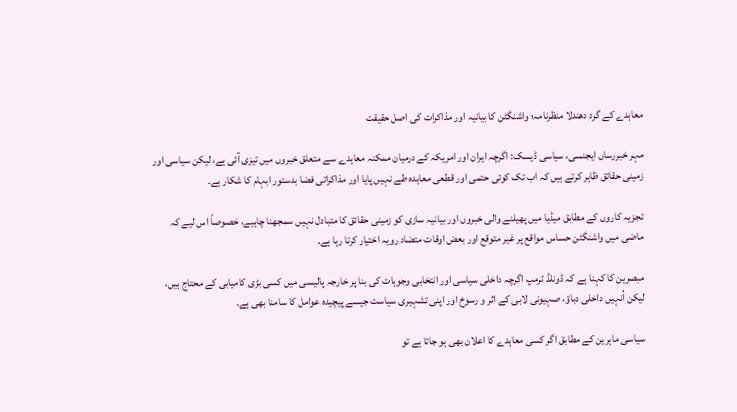معاہدے کے گرد دھندلا منظرنامہ؛ واشنگٹن کا بیانیہ اور مذاکرات کی اصل حقیقت

مہر خبررساں ایجنسی، سیاسی ڈیسک: اگرچہ ایران اور امریکہ کے درمیان ممکنہ معاہدے سے متعلق خبروں میں تیزی آئی ہے، لیکن سیاسی اور زمینی حقائق ظاہر کرتے ہیں کہ اب تک کوئی حتمی اور قطعی معاہدہ طے نہیں پایا اور مذاکراتی فضا بدستور ابہام کا شکار ہے۔

تجزیہ کاروں کے مطابق میڈیا میں پھیلنے والی خبروں اور بیانیہ سازی کو زمینی حقائق کا متبادل نہیں سمجھنا چاہیے، خصوصاً اس لیے کہ ماضی میں واشنگٹن حساس مواقع پر غیر متوقع اور بعض اوقات متضاد رویہ اختیار کرتا رہا ہے۔

مبصرین کا کہنا ہے کہ ڈونلڈ ٹرمپ اگرچہ داخلی سیاسی اور انتخابی وجوہات کی بنا پر خارجہ پالیسی میں کسی بڑی کامیابی کے محتاج ہیں، لیکن اُنہیں داخلی دباؤ، صہیونی لابی کے اثر و رسوخ اور اپنی تشہیری سیاست جیسے پیچیدہ عوامل کا سامنا بھی ہے۔

سیاسی ماہرین کے مطابق اگر کسی معاہدے کا اعلان بھی ہو جاتا ہے تو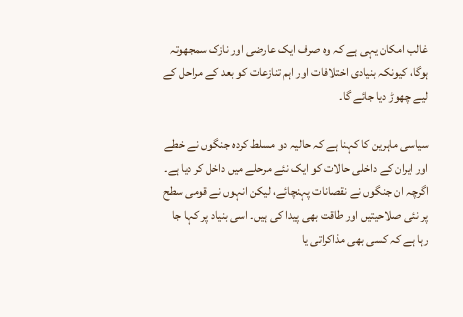غالب امکان یہی ہے کہ وہ صرف ایک عارضی اور نازک سمجھوتہ ہوگا، کیونکہ بنیادی اختلافات اور اہم تنازعات کو بعد کے مراحل کے لیے چھوڑ دیا جائے گا۔

سیاسی ماہرین کا کہنا ہے کہ حالیہ دو مسلط کردہ جنگوں نے خطے اور ایران کے داخلی حالات کو ایک نئے مرحلے میں داخل کر دیا ہے۔ اگرچہ ان جنگوں نے نقصانات پہنچائے، لیکن انہوں نے قومی سطح پر نئی صلاحیتیں اور طاقت بھی پیدا کی ہیں۔ اسی بنیاد پر کہا جا رہا ہے کہ کسی بھی مذاکراتی یا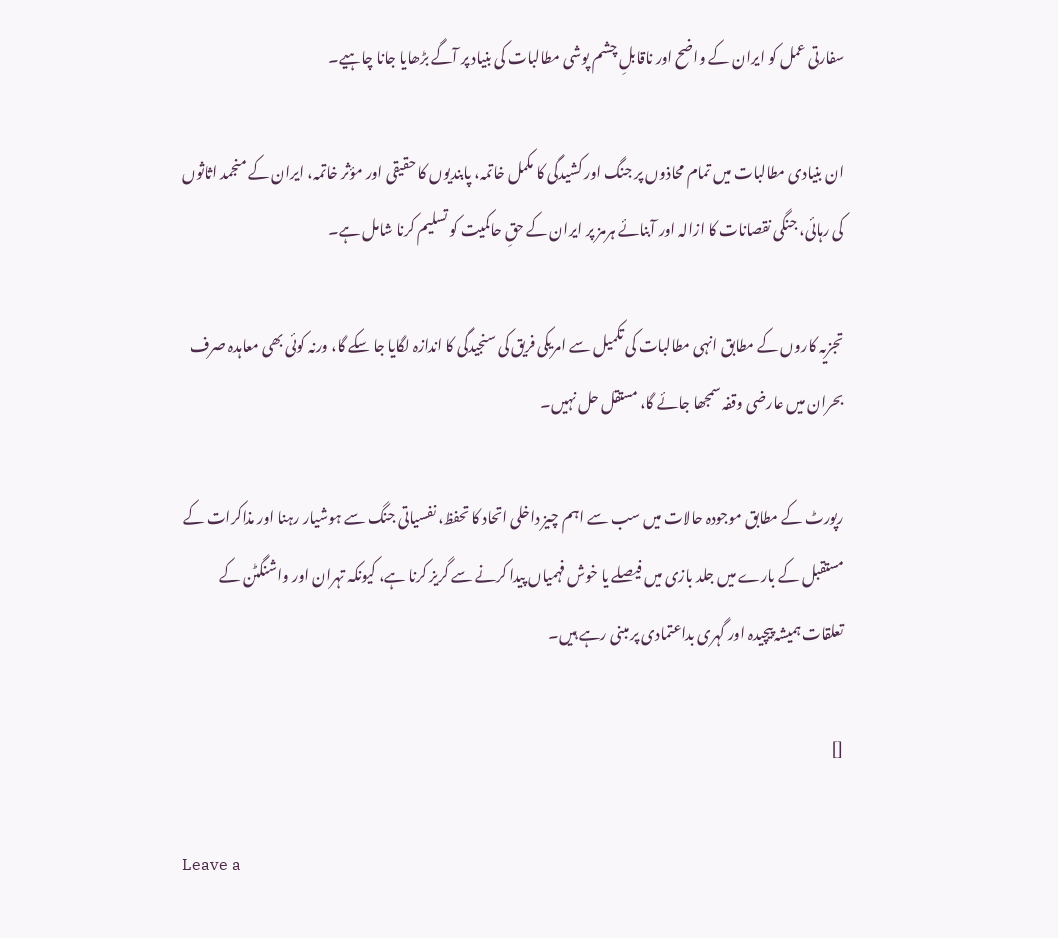سفارتی عمل کو ایران کے واضح اور ناقابلِ چشم پوشی مطالبات کی بنیاد پر آگے بڑھایا جانا چاہیے۔

ان بنیادی مطالبات میں تمام محاذوں پر جنگ اور کشیدگی کا مکمل خاتمہ، پابندیوں کا حقیقی اور مؤثر خاتمہ، ایران کے منجمد اثاثوں کی رہائی، جنگی نقصانات کا ازالہ اور آبنائے ہرمز پر ایران کے حقِ حاکمیت کو تسلیم کرنا شامل ہے۔

تجزیہ کاروں کے مطابق انہی مطالبات کی تکمیل سے امریکی فریق کی سنجیدگی کا اندازہ لگایا جا سکے گا، ورنہ کوئی بھی معاہدہ صرف بحران میں عارضی وقفہ سمجھا جائے گا، مستقل حل نہیں۔

رپورٹ کے مطابق موجودہ حالات میں سب سے اہم چیز داخلی اتحاد کا تحفظ، نفسیاتی جنگ سے ہوشیار رہنا اور مذاکرات کے مستقبل کے بارے میں جلد بازی میں فیصلے یا خوش فہمیاں پیدا کرنے سے گریز کرنا ہے، کیونکہ تہران اور واشنگٹن کے تعلقات ہمیشہ پیچیدہ اور گہری بداعتمادی پر مبنی رہے ہیں۔

[]

Leave a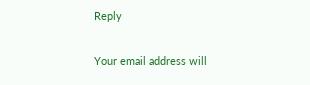Reply

Your email address will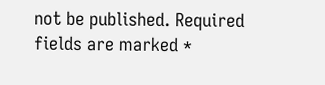not be published. Required fields are marked *